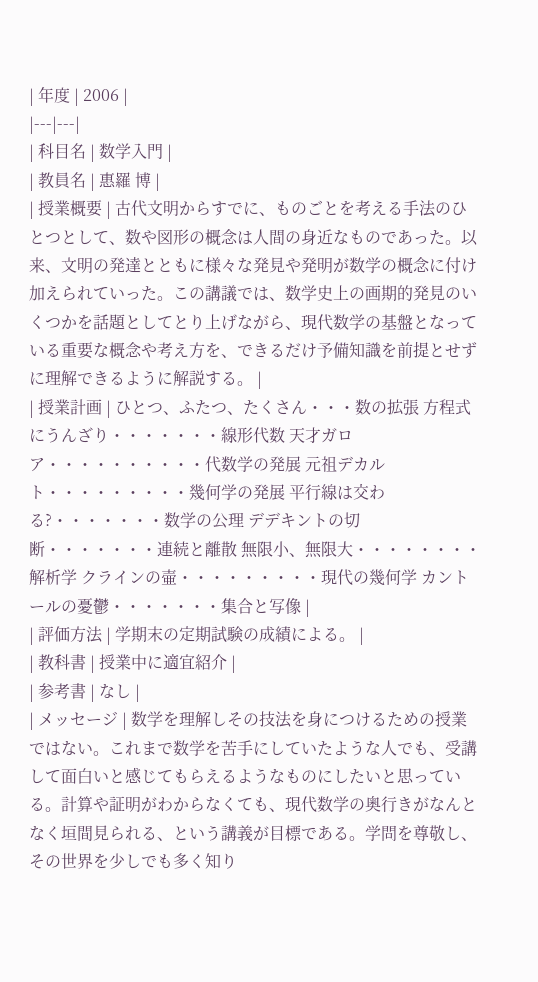| 年度 | 2006 |
|---|---|
| 科目名 | 数学入門 |
| 教員名 | 惠羅 博 |
| 授業概要 | 古代文明からすでに、ものごとを考える手法のひとつとして、数や図形の概念は人間の身近なものであった。以来、文明の発達とともに様々な発見や発明が数学の概念に付け加えられていった。この講議では、数学史上の画期的発見のいくつかを話題としてとり上げながら、現代数学の基盤となっている重要な概念や考え方を、できるだけ予備知識を前提とせずに理解できるように解説する。 |
| 授業計画 | ひとつ、ふたつ、たくさん・・・数の拡張 方程式にうんざり・・・・・・・線形代数 天才ガロア・・・・・・・・・・代数学の発展 元祖デカルト・・・・・・・・・幾何学の発展 平行線は交わる?・・・・・・・数学の公理 デデキントの切断・・・・・・・連続と離散 無限小、無限大・・・・・・・・解析学 クラインの壷・・・・・・・・・現代の幾何学 カントールの憂鬱・・・・・・・集合と写像 |
| 評価方法 | 学期末の定期試験の成績による。 |
| 教科書 | 授業中に適宜紹介 |
| 参考書 | なし |
| メッセージ | 数学を理解しその技法を身につけるための授業ではない。これまで数学を苦手にしていたような人でも、受講して面白いと感じてもらえるようなものにしたいと思っている。計算や証明がわからなくても、現代数学の奥行きがなんとなく垣間見られる、という講義が目標である。学問を尊敬し、その世界を少しでも多く知り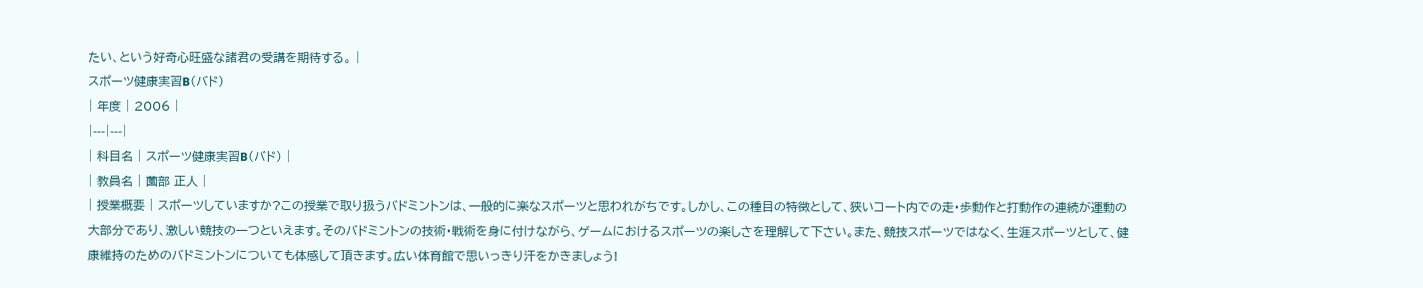たい、という好奇心旺盛な諸君の受講を期待する。 |
スポーツ健康実習B(バド)
| 年度 | 2006 |
|---|---|
| 科目名 | スポーツ健康実習B(バド) |
| 教員名 | 薗部 正人 |
| 授業概要 | スポーツしていますか?この授業で取り扱うバドミントンは、一般的に楽なスポーツと思われがちです。しかし、この種目の特徴として、狭いコート内での走・歩動作と打動作の連続が運動の大部分であり、激しい競技の一つといえます。そのバドミントンの技術・戦術を身に付けながら、ゲームにおけるスポーツの楽しさを理解して下さい。また、競技スポーツではなく、生涯スポーツとして、健康維持のためのバドミントンについても体感して頂きます。広い体育館で思いっきり汗をかきましょう!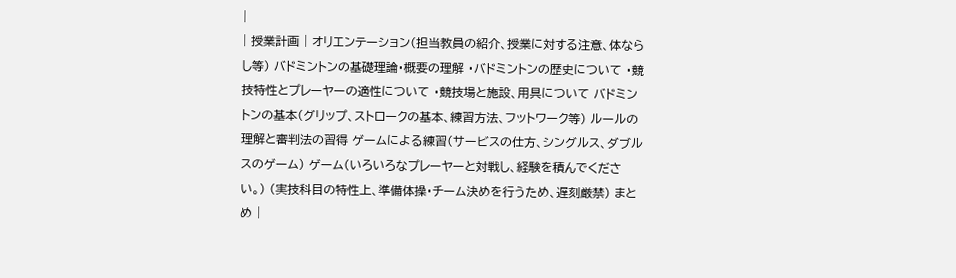|
| 授業計画 | オリエンテーション(担当教員の紹介、授業に対する注意、体ならし等) バドミントンの基礎理論・概要の理解 ・バドミントンの歴史について ・競技特性とプレーヤーの適性について ・競技場と施設、用具について バドミントンの基本(グリップ、ストロークの基本、練習方法、フットワーク等) ルールの理解と審判法の習得 ゲームによる練習(サービスの仕方、シングルス、ダブルスのゲーム) ゲーム(いろいろなプレーヤーと対戦し、経験を積んでください。) (実技科目の特性上、準備体操・チーム決めを行うため、遅刻厳禁) まとめ |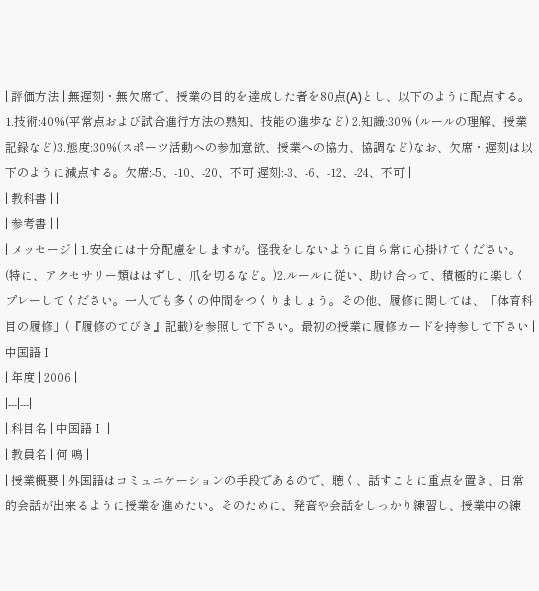| 評価方法 | 無遅刻・無欠席で、授業の目的を達成した者を80点(A)とし、以下のように配点する。1.技術:40%(平常点および試合進行方法の熟知、技能の進歩など) 2.知識:30% (ルールの理解、授業記録など)3.態度:30%(スポーツ活動への参加意欲、授業への協力、協調など)なお、欠席・遅刻は以下のように減点する。欠席:-5、-10、-20、不可 遅刻:-3、-6、-12、-24、不可 |
| 教科書 | |
| 参考書 | |
| メッセージ | 1.安全には十分配慮をしますが。怪我をしないように自ら常に心掛けてください。(特に、アクセサリー類ははずし、爪を切るなど。)2.ルールに従い、助け合って、積極的に楽しくプレーしてください。一人でも多くの仲間をつくりましょう。その他、履修に関しては、「体育科目の履修」(『履修のてびき』記載)を参照して下さい。最初の授業に履修カードを持参して下さい |
中国語Ⅰ
| 年度 | 2006 |
|---|---|
| 科目名 | 中国語Ⅰ |
| 教員名 | 何 鳴 |
| 授業概要 | 外国語はコミュニケーションの手段であるので、聴く、話すことに重点を置き、日常的会話が出来るように授業を進めたい。そのために、発音や会話をしっかり練習し、授業中の練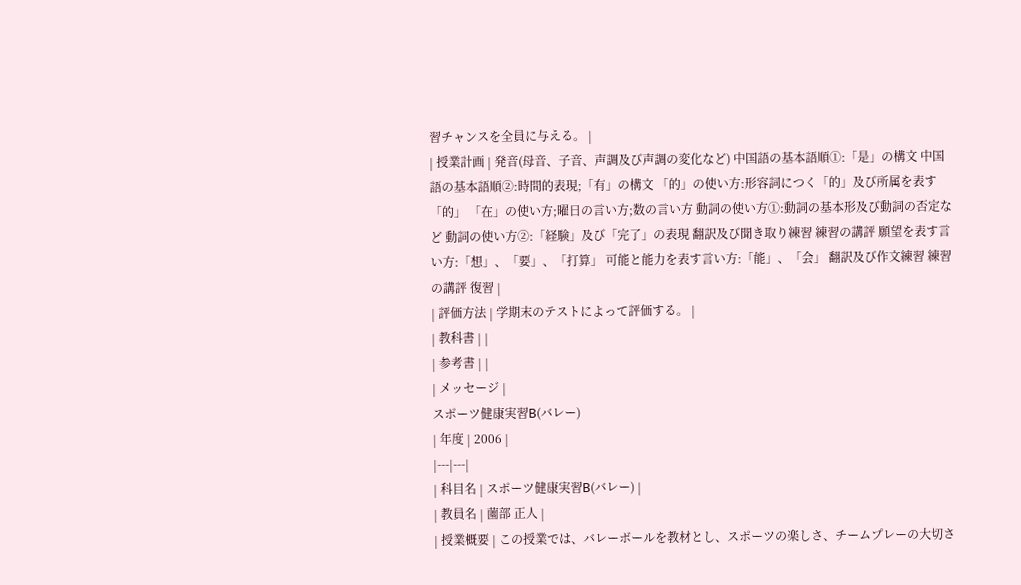習チャンスを全員に与える。 |
| 授業計画 | 発音(母音、子音、声調及び声調の変化など) 中国語の基本語順①:「是」の構文 中国語の基本語順②:時間的表現;「有」の構文 「的」の使い方:形容詞につく「的」及び所属を表す「的」 「在」の使い方;曜日の言い方;数の言い方 動詞の使い方①:動詞の基本形及び動詞の否定など 動詞の使い方②:「経験」及び「完了」の表現 翻訳及び聞き取り練習 練習の講評 願望を表す言い方:「想」、「要」、「打算」 可能と能力を表す言い方:「能」、「会」 翻訳及び作文練習 練習の講評 復習 |
| 評価方法 | 学期末のテストによって評価する。 |
| 教科書 | |
| 参考書 | |
| メッセージ |
スポーツ健康実習B(バレー)
| 年度 | 2006 |
|---|---|
| 科目名 | スポーツ健康実習B(バレー) |
| 教員名 | 薗部 正人 |
| 授業概要 | この授業では、バレーボールを教材とし、スポーツの楽しさ、チームプレーの大切さ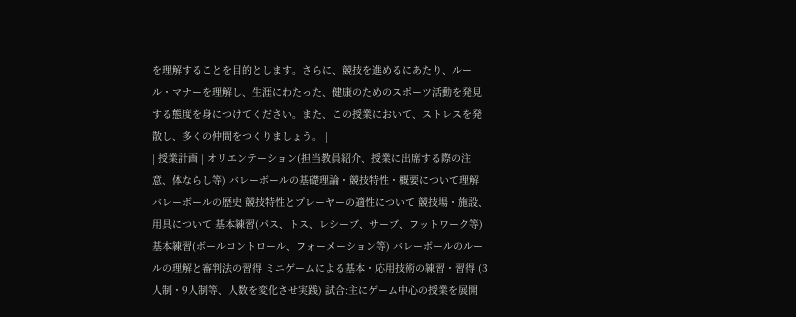を理解することを目的とします。さらに、競技を進めるにあたり、ルール・マナーを理解し、生涯にわたった、健康のためのスポーツ活動を発見する態度を身につけてください。また、この授業において、ストレスを発散し、多くの仲間をつくりましょう。 |
| 授業計画 | オリエンテーション(担当教員紹介、授業に出席する際の注意、体ならし等) バレーボールの基礎理論・競技特性・概要について理解 バレーボールの歴史 競技特性とプレーヤーの適性について 競技場・施設、用具について 基本練習(パス、トス、レシーブ、サーブ、フットワーク等) 基本練習(ボールコントロール、フォーメーション等) バレーボールのルールの理解と審判法の習得 ミニゲームによる基本・応用技術の練習・習得 (3人制・9人制等、人数を変化させ実践) 試合:主にゲーム中心の授業を展開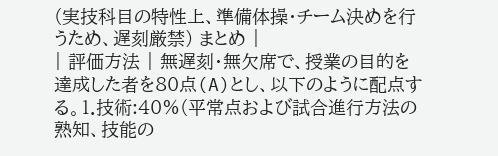(実技科目の特性上、準備体操・チーム決めを行うため、遅刻厳禁) まとめ |
| 評価方法 | 無遅刻・無欠席で、授業の目的を達成した者を80点(A)とし、以下のように配点する。1.技術:40%(平常点および試合進行方法の熟知、技能の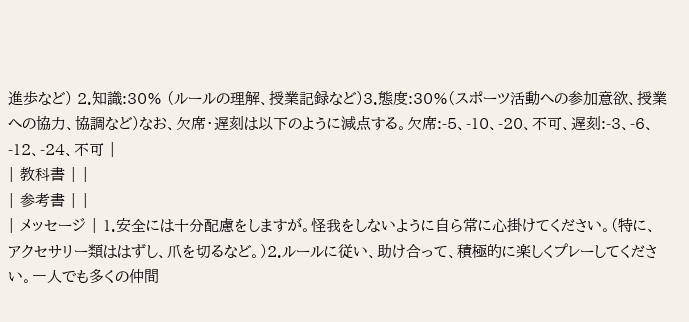進歩など) 2.知識:30% (ルールの理解、授業記録など)3.態度:30%(スポーツ活動への参加意欲、授業への協力、協調など)なお、欠席・遅刻は以下のように減点する。欠席:-5、-10、-20、不可、遅刻:-3、-6、-12、-24、不可 |
| 教科書 | |
| 参考書 | |
| メッセージ | 1.安全には十分配慮をしますが。怪我をしないように自ら常に心掛けてください。(特に、アクセサリー類ははずし、爪を切るなど。)2.ルールに従い、助け合って、積極的に楽しくプレーしてください。一人でも多くの仲間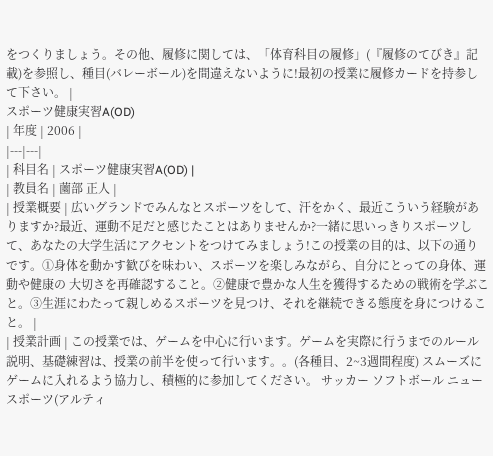をつくりましょう。その他、履修に関しては、「体育科目の履修」(『履修のてびき』記載)を参照し、種目(バレーボール)を間違えないように!最初の授業に履修カードを持参して下さい。 |
スポーツ健康実習A(OD)
| 年度 | 2006 |
|---|---|
| 科目名 | スポーツ健康実習A(OD) |
| 教員名 | 薗部 正人 |
| 授業概要 | 広いグランドでみんなとスポーツをして、汗をかく、最近こういう経験がありますか?最近、運動不足だと感じたことはありませんか?一緒に思いっきりスポーツして、あなたの大学生活にアクセントをつけてみましょう!この授業の目的は、以下の通りです。①身体を動かす歓びを味わい、スポーツを楽しみながら、自分にとっての身体、運動や健康の 大切さを再確認すること。②健康で豊かな人生を獲得するための戦術を学ぶこと。③生涯にわたって親しめるスポーツを見つけ、それを継続できる態度を身につけること。 |
| 授業計画 | この授業では、ゲームを中心に行います。ゲームを実際に行うまでのルール説明、基礎練習は、授業の前半を使って行います。。(各種目、2~3週間程度) スムーズにゲームに入れるよう協力し、積極的に参加してください。 サッカー ソフトボール ニュースポーツ(アルティ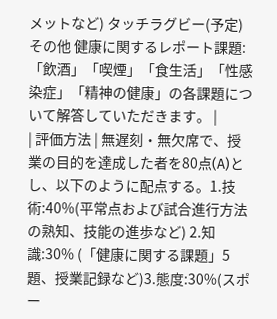メットなど) タッチラグビー(予定) その他 健康に関するレポート課題:「飲酒」「喫煙」「食生活」「性感染症」「精神の健康」の各課題について解答していただきます。 |
| 評価方法 | 無遅刻・無欠席で、授業の目的を達成した者を80点(A)とし、以下のように配点する。1.技術:40%(平常点および試合進行方法の熟知、技能の進歩など) 2.知識:30% (「健康に関する課題」5題、授業記録など)3.態度:30%(スポー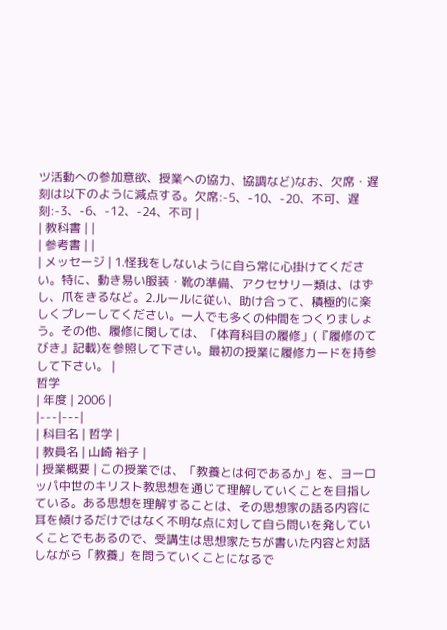ツ活動への参加意欲、授業への協力、協調など)なお、欠席・遅刻は以下のように減点する。欠席:-5、-10、-20、不可、遅刻:-3、-6、-12、-24、不可 |
| 教科書 | |
| 参考書 | |
| メッセージ | 1.怪我をしないように自ら常に心掛けてください。特に、動き易い服装・靴の準備、アクセサリー類は、はずし、爪をきるなど。2.ルールに従い、助け合って、積極的に楽しくプレーしてください。一人でも多くの仲間をつくりましょう。その他、履修に関しては、「体育科目の履修」(『履修のてびき』記載)を参照して下さい。最初の授業に履修カードを持参して下さい。 |
哲学
| 年度 | 2006 |
|---|---|
| 科目名 | 哲学 |
| 教員名 | 山崎 裕子 |
| 授業概要 | この授業では、「教養とは何であるか」を、ヨーロッパ中世のキリスト教思想を通じて理解していくことを目指している。ある思想を理解することは、その思想家の語る内容に耳を傾けるだけではなく不明な点に対して自ら問いを発していくことでもあるので、受講生は思想家たちが書いた内容と対話しながら「教養」を問うていくことになるで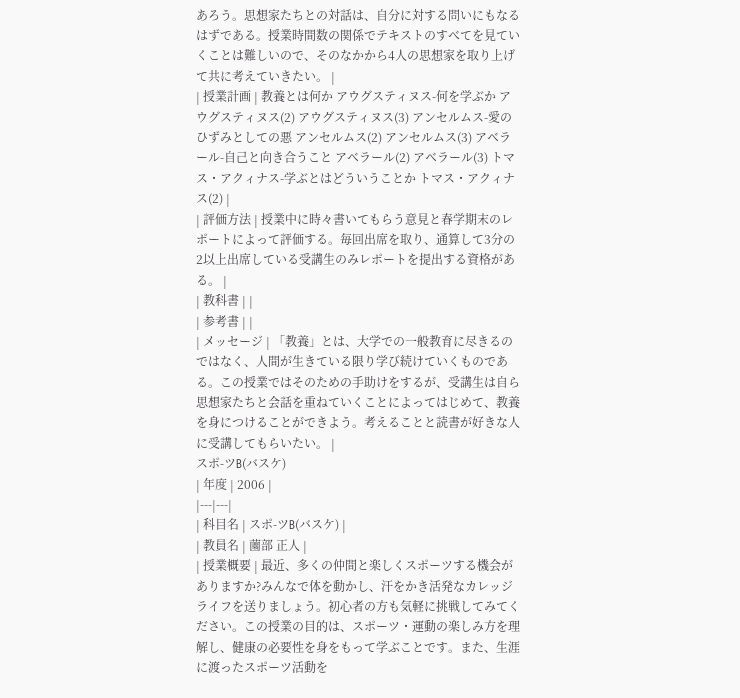あろう。思想家たちとの対話は、自分に対する問いにもなるはずである。授業時間数の関係でテキストのすべてを見ていくことは難しいので、そのなかから4人の思想家を取り上げて共に考えていきたい。 |
| 授業計画 | 教養とは何か アウグスティヌス-何を学ぶか アウグスティヌス(2) アウグスティヌス(3) アンセルムス-愛のひずみとしての悪 アンセルムス(2) アンセルムス(3) アベラール-自己と向き合うこと アベラール(2) アベラール(3) トマス・アクィナス-学ぶとはどういうことか トマス・アクィナス(2) |
| 評価方法 | 授業中に時々書いてもらう意見と春学期末のレポートによって評価する。毎回出席を取り、通算して3分の2以上出席している受講生のみレポートを提出する資格がある。 |
| 教科書 | |
| 参考書 | |
| メッセージ | 「教養」とは、大学での一般教育に尽きるのではなく、人間が生きている限り学び続けていくものである。この授業ではそのための手助けをするが、受講生は自ら思想家たちと会話を重ねていくことによってはじめて、教養を身につけることができよう。考えることと読書が好きな人に受講してもらいたい。 |
スポ-ツB(バスケ)
| 年度 | 2006 |
|---|---|
| 科目名 | スポ-ツB(バスケ) |
| 教員名 | 薗部 正人 |
| 授業概要 | 最近、多くの仲間と楽しくスポーツする機会がありますか?みんなで体を動かし、汗をかき活発なカレッジライフを送りましょう。初心者の方も気軽に挑戦してみてください。この授業の目的は、スポーツ・運動の楽しみ方を理解し、健康の必要性を身をもって学ぶことです。また、生涯に渡ったスポーツ活動を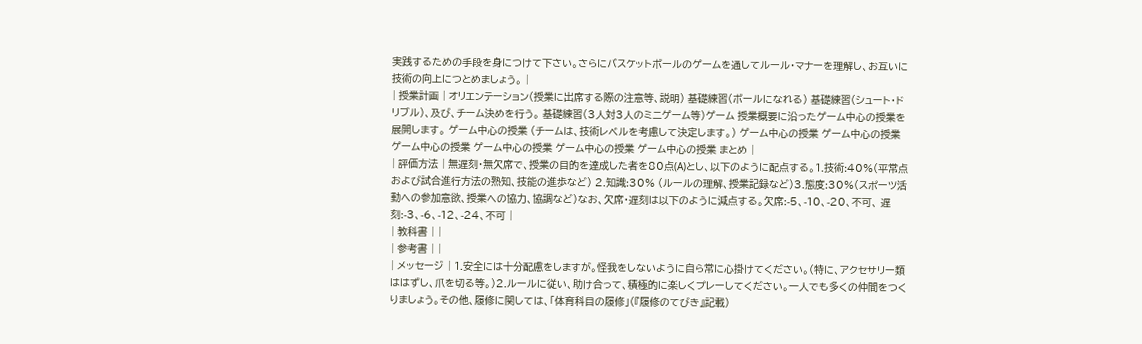実践するための手段を身につけて下さい。さらにバスケットボールのゲームを通してルール・マナーを理解し、お互いに技術の向上につとめましょう。 |
| 授業計画 | オリエンテーション(授業に出席する際の注意等、説明) 基礎練習(ボールになれる) 基礎練習(シュート・ドリブル)、及び、チーム決めを行う。 基礎練習(3人対3人のミニゲーム等)ゲーム 授業概要に沿ったゲーム中心の授業を展開します。 ゲーム中心の授業 (チームは、技術レベルを考慮して決定します。) ゲーム中心の授業 ゲーム中心の授業 ゲーム中心の授業 ゲーム中心の授業 ゲーム中心の授業 ゲーム中心の授業 まとめ |
| 評価方法 | 無遅刻・無欠席で、授業の目的を達成した者を80点(A)とし、以下のように配点する。1.技術:40%(平常点および試合進行方法の熟知、技能の進歩など) 2.知識:30% (ルールの理解、授業記録など)3.態度:30%(スポーツ活動への参加意欲、授業への協力、協調など)なお、欠席・遅刻は以下のように減点する。欠席:-5、-10、-20、不可、 遅刻:-3、-6、-12、-24、不可 |
| 教科書 | |
| 参考書 | |
| メッセージ | 1.安全には十分配慮をしますが。怪我をしないように自ら常に心掛けてください。(特に、アクセサリー類ははずし、爪を切る等。)2.ルールに従い、助け合って、積極的に楽しくプレーしてください。一人でも多くの仲間をつくりましょう。その他、履修に関しては、「体育科目の履修」(『履修のてびき』記載)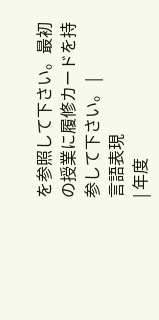を参照して下さい。最初の授業に履修カードを持参して下さい。 |
言語表現
| 年度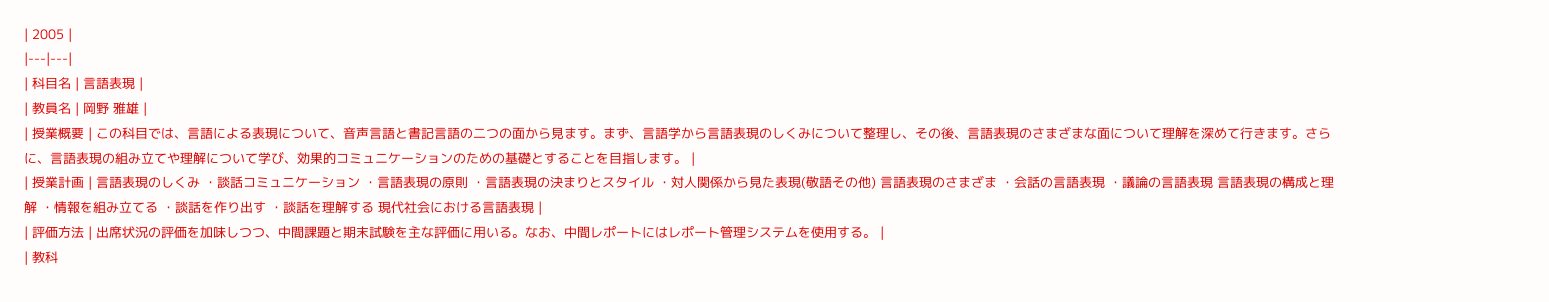| 2005 |
|---|---|
| 科目名 | 言語表現 |
| 教員名 | 岡野 雅雄 |
| 授業概要 | この科目では、言語による表現について、音声言語と書記言語の二つの面から見ます。まず、言語学から言語表現のしくみについて整理し、その後、言語表現のさまざまな面について理解を深めて行きます。さらに、言語表現の組み立てや理解について学び、効果的コミュニケーションのための基礎とすることを目指します。 |
| 授業計画 | 言語表現のしくみ ・談話コミュニケーション ・言語表現の原則 ・言語表現の決まりとスタイル ・対人関係から見た表現(敬語その他) 言語表現のさまざま ・会話の言語表現 ・議論の言語表現 言語表現の構成と理解 ・情報を組み立てる ・談話を作り出す ・談話を理解する 現代社会における言語表現 |
| 評価方法 | 出席状況の評価を加味しつつ、中間課題と期末試験を主な評価に用いる。なお、中間レポートにはレポート管理システムを使用する。 |
| 教科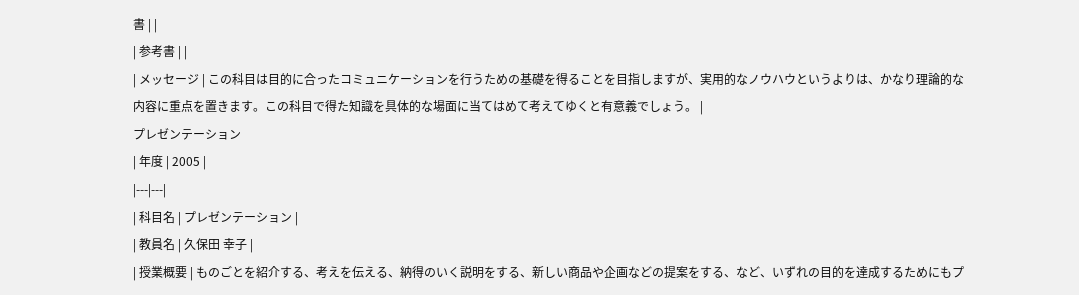書 | |
| 参考書 | |
| メッセージ | この科目は目的に合ったコミュニケーションを行うための基礎を得ることを目指しますが、実用的なノウハウというよりは、かなり理論的な内容に重点を置きます。この科目で得た知識を具体的な場面に当てはめて考えてゆくと有意義でしょう。 |
プレゼンテーション
| 年度 | 2005 |
|---|---|
| 科目名 | プレゼンテーション |
| 教員名 | 久保田 幸子 |
| 授業概要 | ものごとを紹介する、考えを伝える、納得のいく説明をする、新しい商品や企画などの提案をする、など、いずれの目的を達成するためにもプ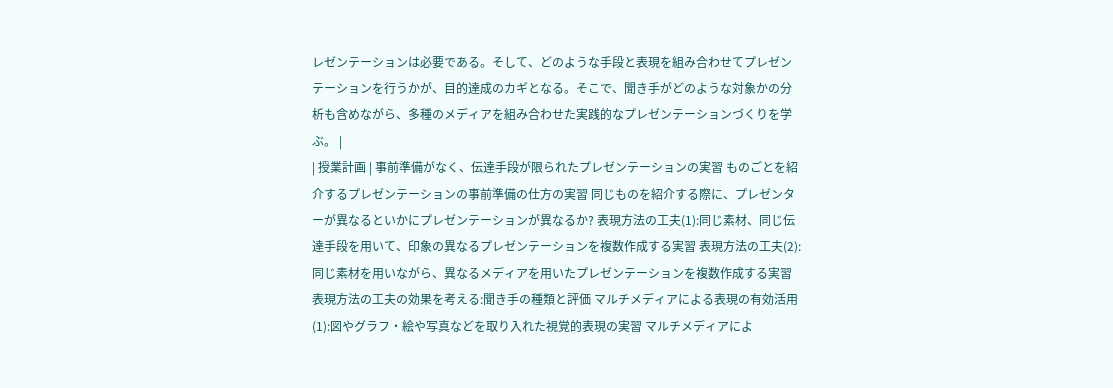レゼンテーションは必要である。そして、どのような手段と表現を組み合わせてプレゼンテーションを行うかが、目的達成のカギとなる。そこで、聞き手がどのような対象かの分析も含めながら、多種のメディアを組み合わせた実践的なプレゼンテーションづくりを学ぶ。 |
| 授業計画 | 事前準備がなく、伝達手段が限られたプレゼンテーションの実習 ものごとを紹介するプレゼンテーションの事前準備の仕方の実習 同じものを紹介する際に、プレゼンターが異なるといかにプレゼンテーションが異なるか? 表現方法の工夫(1):同じ素材、同じ伝達手段を用いて、印象の異なるプレゼンテーションを複数作成する実習 表現方法の工夫(2):同じ素材を用いながら、異なるメディアを用いたプレゼンテーションを複数作成する実習 表現方法の工夫の効果を考える:聞き手の種類と評価 マルチメディアによる表現の有効活用(1):図やグラフ・絵や写真などを取り入れた視覚的表現の実習 マルチメディアによ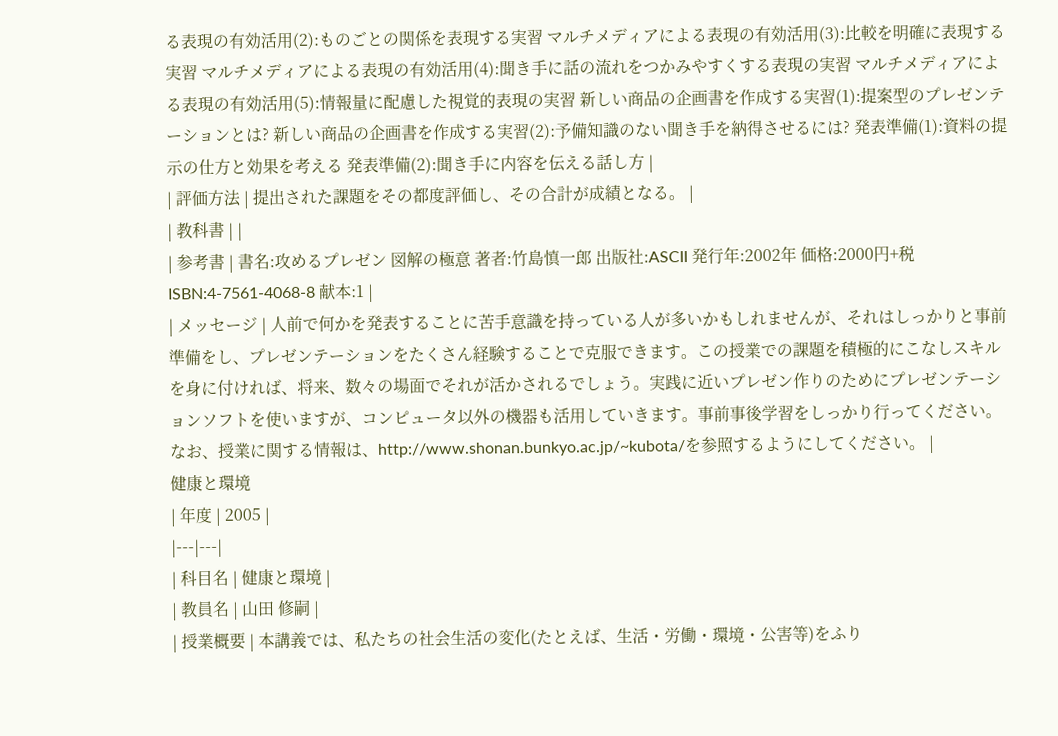る表現の有効活用(2):ものごとの関係を表現する実習 マルチメディアによる表現の有効活用(3):比較を明確に表現する実習 マルチメディアによる表現の有効活用(4):聞き手に話の流れをつかみやすくする表現の実習 マルチメディアによる表現の有効活用(5):情報量に配慮した視覚的表現の実習 新しい商品の企画書を作成する実習(1):提案型のプレゼンテーションとは? 新しい商品の企画書を作成する実習(2):予備知識のない聞き手を納得させるには? 発表準備(1):資料の提示の仕方と効果を考える 発表準備(2):聞き手に内容を伝える話し方 |
| 評価方法 | 提出された課題をその都度評価し、その合計が成績となる。 |
| 教科書 | |
| 参考書 | 書名:攻めるプレゼン 図解の極意 著者:竹島慎一郎 出版社:ASCII 発行年:2002年 価格:2000円+税 ISBN:4-7561-4068-8 献本:1 |
| メッセージ | 人前で何かを発表することに苦手意識を持っている人が多いかもしれませんが、それはしっかりと事前準備をし、プレゼンテーションをたくさん経験することで克服できます。この授業での課題を積極的にこなしスキルを身に付ければ、将来、数々の場面でそれが活かされるでしょう。実践に近いプレゼン作りのためにプレゼンテーションソフトを使いますが、コンピュータ以外の機器も活用していきます。事前事後学習をしっかり行ってください。なお、授業に関する情報は、http://www.shonan.bunkyo.ac.jp/~kubota/を参照するようにしてください。 |
健康と環境
| 年度 | 2005 |
|---|---|
| 科目名 | 健康と環境 |
| 教員名 | 山田 修嗣 |
| 授業概要 | 本講義では、私たちの社会生活の変化(たとえば、生活・労働・環境・公害等)をふり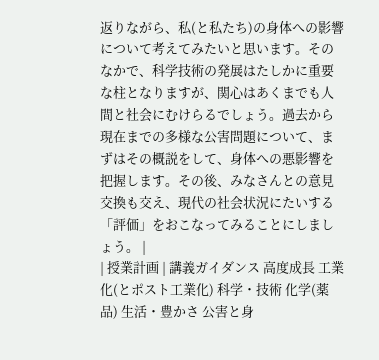返りながら、私(と私たち)の身体への影響について考えてみたいと思います。そのなかで、科学技術の発展はたしかに重要な柱となりますが、関心はあくまでも人間と社会にむけらるでしょう。過去から現在までの多様な公害問題について、まずはその概説をして、身体への悪影響を把握します。その後、みなさんとの意見交換も交え、現代の社会状況にたいする「評価」をおこなってみることにしましょう。 |
| 授業計画 | 講義ガイダンス 高度成長 工業化(とポスト工業化) 科学・技術 化学(薬品) 生活・豊かさ 公害と身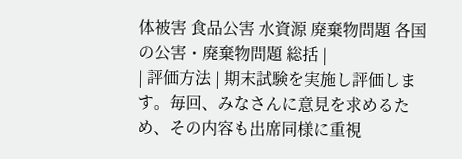体被害 食品公害 水資源 廃棄物問題 各国の公害・廃棄物問題 総括 |
| 評価方法 | 期末試験を実施し評価します。毎回、みなさんに意見を求めるため、その内容も出席同様に重視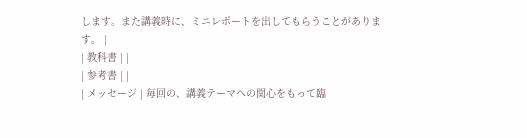します。また講義時に、ミニレポートを出してもらうことがあります。 |
| 教科書 | |
| 参考書 | |
| メッセージ | 毎回の、講義テーマへの関心をもって臨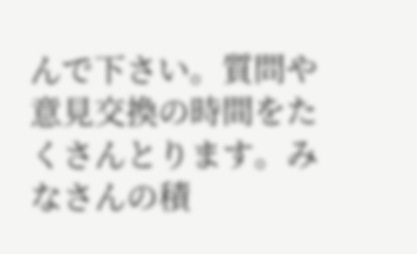んで下さい。質問や意見交換の時間をたくさんとります。みなさんの積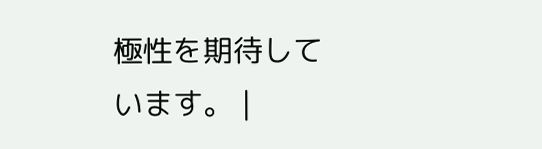極性を期待しています。 |